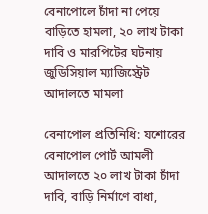বেনাপোলে চাঁদা না পেয়ে বাড়িতে হামলা, ২০ লাখ টাকা দাবি ও মারপিটের ঘটনায় জুডিসিয়াল ম্যাজিস্ট্রেট আদালতে মামলা

বেনাপোল প্রতিনিধি: যশোরের বেনাপোল পোর্ট আমলী আদালতে ২০ লাখ টাকা চাঁদা দাবি, বাড়ি নির্মাণে বাধা,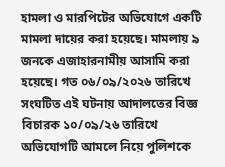হামলা ও মারপিটের অভিযোগে একটি মামলা দায়ের করা হয়েছে। মামলায় ৯ জনকে এজাহারনামীয় আসামি করা হয়েছে। গত ০৬/০৯/২০২৬ তারিখে সংঘটিত এই ঘটনায় আদালতের বিজ্ঞ বিচারক ১০/০৯/২৬ তারিখে  অভিযোগটি আমলে নিয়ে পুলিশকে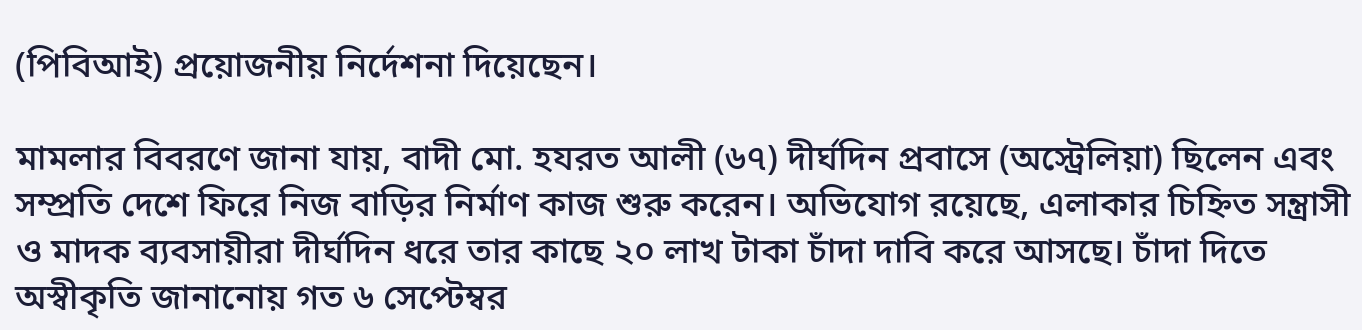(পিবিআই) প্রয়োজনীয় নির্দেশনা দিয়েছেন।

মামলার বিবরণে জানা যায়, বাদী মো. হযরত আলী (৬৭) দীর্ঘদিন প্রবাসে (অস্ট্রেলিয়া) ছিলেন এবং সম্প্রতি দেশে ফিরে নিজ বাড়ির নির্মাণ কাজ শুরু করেন। অভিযোগ রয়েছে, এলাকার চিহ্নিত সন্ত্রাসী ও মাদক ব্যবসায়ীরা দীর্ঘদিন ধরে তার কাছে ২০ লাখ টাকা চাঁদা দাবি করে আসছে। চাঁদা দিতে অস্বীকৃতি জানানোয় গত ৬ সেপ্টেম্বর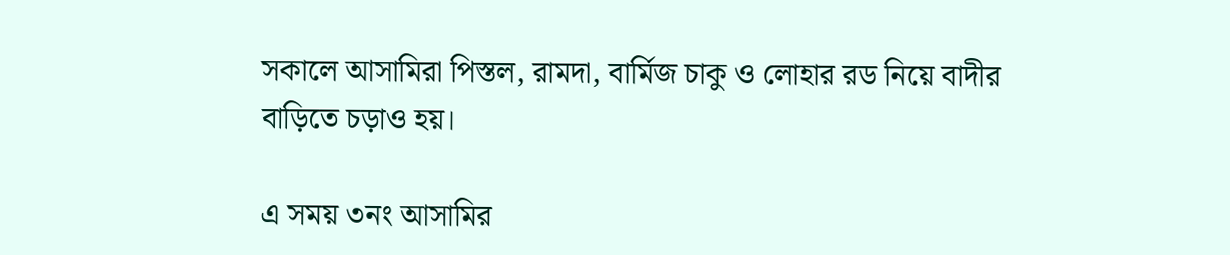সকালে আসামিরা পিস্তল, রামদা, বার্মিজ চাকু ও লোহার রড নিয়ে বাদীর বাড়িতে চড়াও হয়।

এ সময় ৩নং আসামির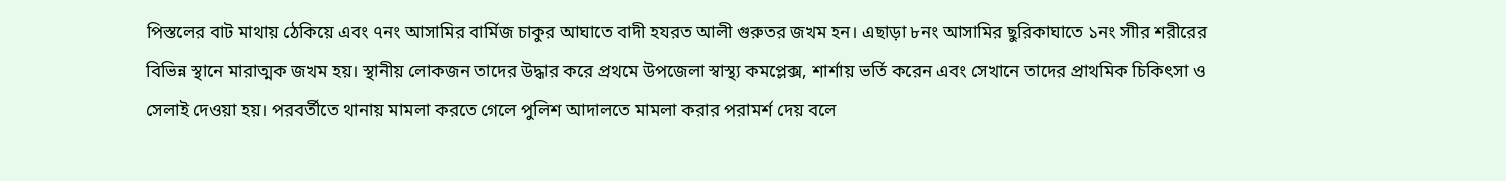পিস্তলের বাট মাথায় ঠেকিয়ে এবং ৭নং আসামির বার্মিজ চাকুর আঘাতে বাদী হযরত আলী গুরুতর জখম হন। এছাড়া ৮নং আসামির ছুরিকাঘাতে ১নং সাীর শরীরের বিভিন্ন স্থানে মারাত্মক জখম হয়। স্থানীয় লোকজন তাদের উদ্ধার করে প্রথমে উপজেলা স্বাস্থ্য কমপ্লেক্স, শার্শায় ভর্তি করেন এবং সেখানে তাদের প্রাথমিক চিকিৎসা ও সেলাই দেওয়া হয়। পরবর্তীতে থানায় মামলা করতে গেলে পুলিশ আদালতে মামলা করার পরামর্শ দেয় বলে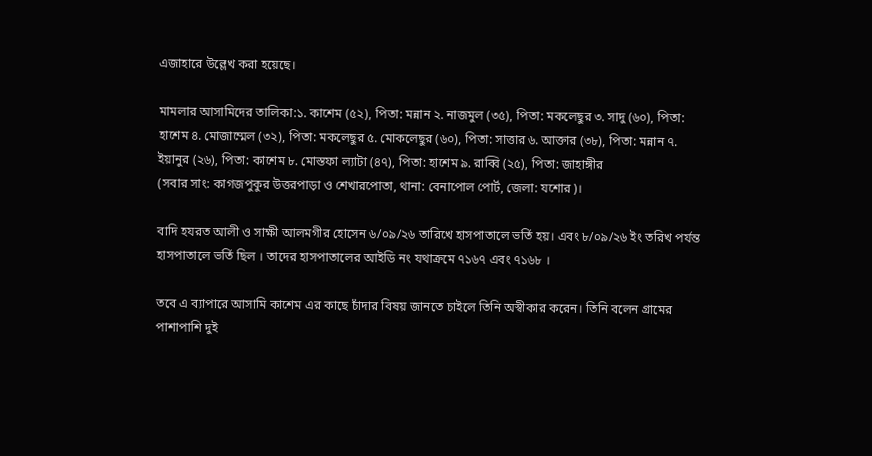এজাহারে উল্লেখ করা হয়েছে।

মামলার আসামিদের তালিকা:১. কাশেম (৫২), পিতা: মন্নান ২. নাজমুল (৩৫), পিতা: মকলেছুর ৩. সাদু (৬০), পিতা: হাশেম ৪. মোজাম্মেল (৩২), পিতা: মকলেছুর ৫. মোকলেছুর (৬০), পিতা: সাত্তার ৬. আক্তার (৩৮), পিতা: মন্নান ৭. ইয়ানুর (২৬), পিতা: কাশেম ৮. মোস্তফা ল্যাটা (৪৭), পিতা: হাশেম ৯. রাব্বি (২৫), পিতা: জাহাঙ্গীর
(সবার সাং: কাগজপুকুর উত্তরপাড়া ও শেখারপোতা, থানা: বেনাপোল পোর্ট, জেলা: যশোর)।

বাদি হযরত আলী ও সাক্ষী আলমগীর হোসেন ৬/০৯/২৬ তারিখে হাসপাতালে ভর্তি হয়। এবং ৮/০৯/২৬ ইং তরিখ পর্যন্ত হাসপাতালে ভর্তি ছিল । তাদের হাসপাতালের আইডি নং যথাক্রমে ৭১৬৭ এবং ৭১৬৮ ।

তবে এ ব্যাপারে আসামি কাশেম এর কাছে চাঁদার বিষয় জানতে চাইলে তিনি অস্বীকার করেন। তিনি বলেন গ্রামের পাশাপাশি দুই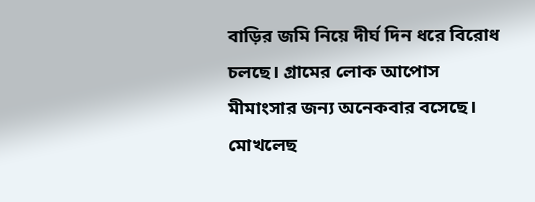বাড়ির জমি নিয়ে দীর্ঘ দিন ধরে বিরোধ চলছে। গ্রামের লোক আপোস মীমাংসার জন্য অনেকবার বসেছে। মোখলেছ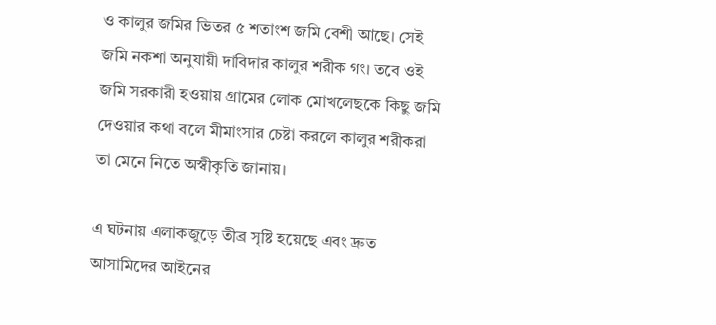ও কালুর জমির ভিতর ৫ শতাংশ জমি বেশী আছে। সেই জমি নকশা অনুযায়ী দাবিদার কালুর শরীক গং। তবে ওই জমি সরকারী হওয়ায় গ্রামের লোক মোখলেছকে কিছু জমি দেওয়ার কথা বলে মীমাংসার চেষ্টা করলে কালুর শরীকরা তা মেনে নিতে অস্বীকৃতি জানায়।

এ ঘটনায় এলাকজুড়ে তীব্র সৃষ্টি হয়েছে এবং দ্রুত আসামিদের আইনের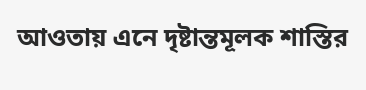আওতায় এনে দৃষ্টান্তমূলক শাস্তির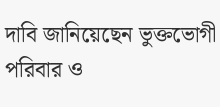দাবি জানিয়েছেন ভুক্তভোগী পরিবার ও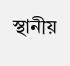স্থানীয়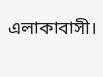এলাকাবাসী।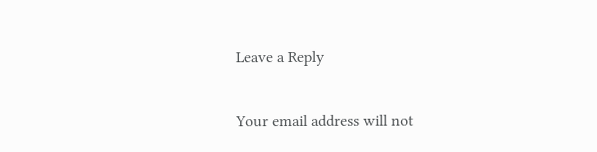Leave a Reply

Your email address will not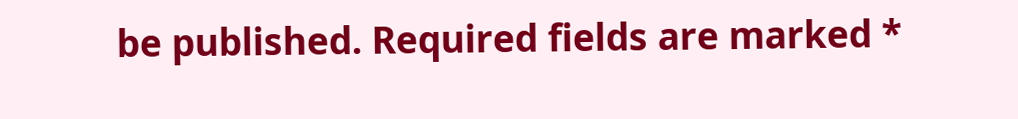be published. Required fields are marked *